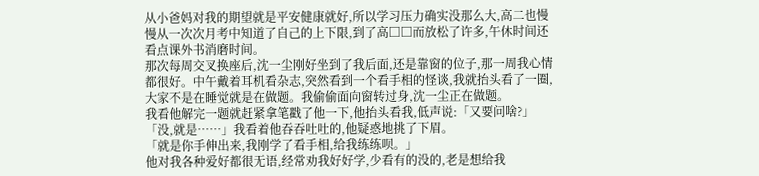从小爸妈对我的期望就是平安健康就好,所以学习压力确实没那么大,高二也慢慢从一次次月考中知道了自己的上下限,到了高□□而放松了许多,午休时间还看点课外书消磨时间。
那次每周交叉换座后,沈一尘刚好坐到了我后面,还是靠窗的位子,那一周我心情都很好。中午戴着耳机看杂志,突然看到一个看手相的怪谈,我就抬头看了一圈,大家不是在睡觉就是在做题。我偷偷面向窗转过身,沈一尘正在做题。
我看他解完一题就赶紧拿笔戳了他一下,他抬头看我,低声说:「又要问啥?」
「没,就是……」我看着他吞吞吐吐的,他疑惑地挑了下眉。
「就是你手伸出来,我刚学了看手相,给我练练呗。」
他对我各种爱好都很无语,经常劝我好好学,少看有的没的,老是想给我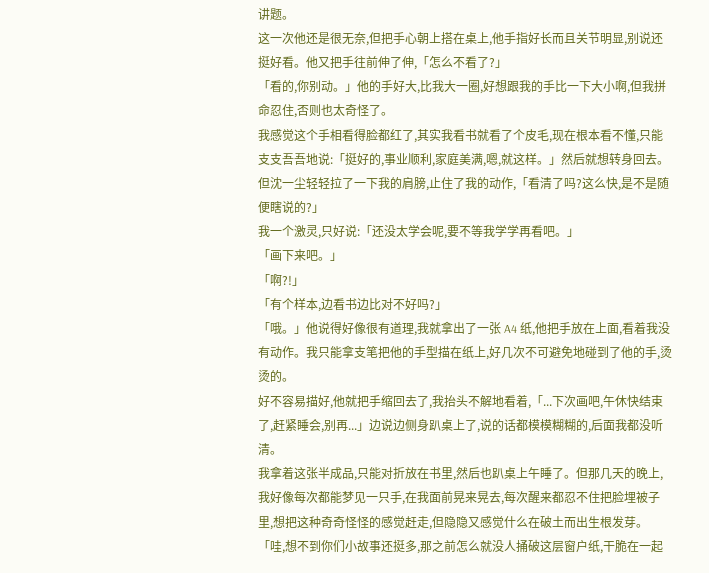讲题。
这一次他还是很无奈,但把手心朝上搭在桌上,他手指好长而且关节明显,别说还挺好看。他又把手往前伸了伸,「怎么不看了?」
「看的,你别动。」他的手好大,比我大一圈,好想跟我的手比一下大小啊,但我拼命忍住,否则也太奇怪了。
我感觉这个手相看得脸都红了,其实我看书就看了个皮毛,现在根本看不懂,只能支支吾吾地说:「挺好的,事业顺利,家庭美满,嗯,就这样。」然后就想转身回去。
但沈一尘轻轻拉了一下我的肩膀,止住了我的动作,「看清了吗?这么快,是不是随便瞎说的?」
我一个激灵,只好说:「还没太学会呢,要不等我学学再看吧。」
「画下来吧。」
「啊?!」
「有个样本,边看书边比对不好吗?」
「哦。」他说得好像很有道理,我就拿出了一张 A4 纸,他把手放在上面,看着我没有动作。我只能拿支笔把他的手型描在纸上,好几次不可避免地碰到了他的手,烫烫的。
好不容易描好,他就把手缩回去了,我抬头不解地看着,「...下次画吧,午休快结束了,赶紧睡会,别再...」边说边侧身趴桌上了,说的话都模模糊糊的,后面我都没听清。
我拿着这张半成品,只能对折放在书里,然后也趴桌上午睡了。但那几天的晚上,我好像每次都能梦见一只手,在我面前晃来晃去,每次醒来都忍不住把脸埋被子里,想把这种奇奇怪怪的感觉赶走,但隐隐又感觉什么在破土而出生根发芽。
「哇,想不到你们小故事还挺多,那之前怎么就没人捅破这层窗户纸,干脆在一起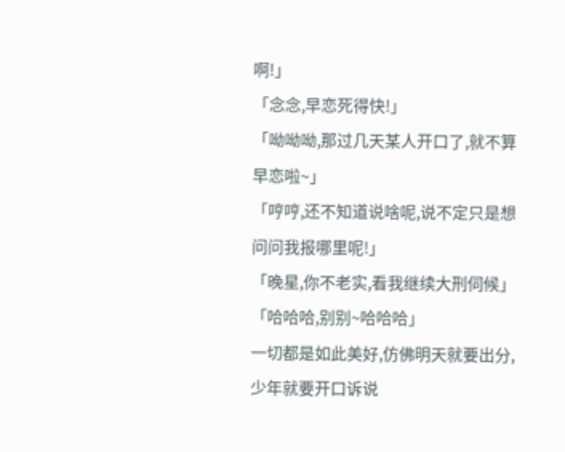啊!」
「念念,早恋死得快!」
「呦呦呦,那过几天某人开口了,就不算早恋啦~」
「哼哼,还不知道说啥呢,说不定只是想问问我报哪里呢!」
「晚星,你不老实,看我继续大刑伺候」
「哈哈哈,别别~哈哈哈」
一切都是如此美好,仿佛明天就要出分,少年就要开口诉说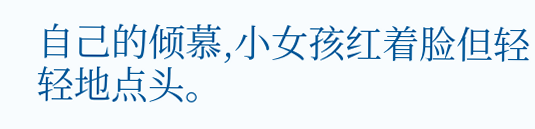自己的倾慕,小女孩红着脸但轻轻地点头。